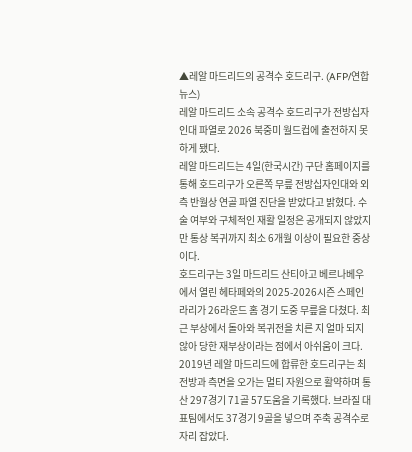▲레알 마드리드의 공격수 호드리구. (AFP/연합뉴스)
레알 마드리드 소속 공격수 호드리구가 전방십자인대 파열로 2026 북중미 월드컵에 출전하지 못하게 됐다.
레알 마드리드는 4일(한국시간) 구단 홈페이지를 통해 호드리구가 오른쪽 무릎 전방십자인대와 외측 반월상 연골 파열 진단을 받았다고 밝혔다. 수술 여부와 구체적인 재활 일정은 공개되지 않았지만 통상 복귀까지 최소 6개월 이상이 필요한 중상이다.
호드리구는 3일 마드리드 산티아고 베르나베우에서 열린 헤타페와의 2025-2026시즌 스페인 라리가 26라운드 홈 경기 도중 무릎을 다쳤다. 최근 부상에서 돌아와 복귀전을 치른 지 얼마 되지 않아 당한 재부상이라는 점에서 아쉬움이 크다.
2019년 레알 마드리드에 합류한 호드리구는 최전방과 측면을 오가는 멀티 자원으로 활약하며 통산 297경기 71골 57도움을 기록했다. 브라질 대표팀에서도 37경기 9골을 넣으며 주축 공격수로 자리 잡았다.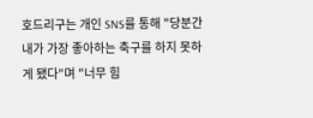호드리구는 개인 SNS를 통해 "당분간 내가 가장 좋아하는 축구를 하지 못하게 됐다"며 "너무 힘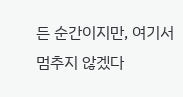든 순간이지만, 여기서 멈추지 않겠다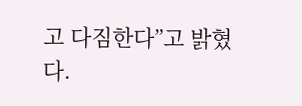고 다짐한다”고 밝혔다.